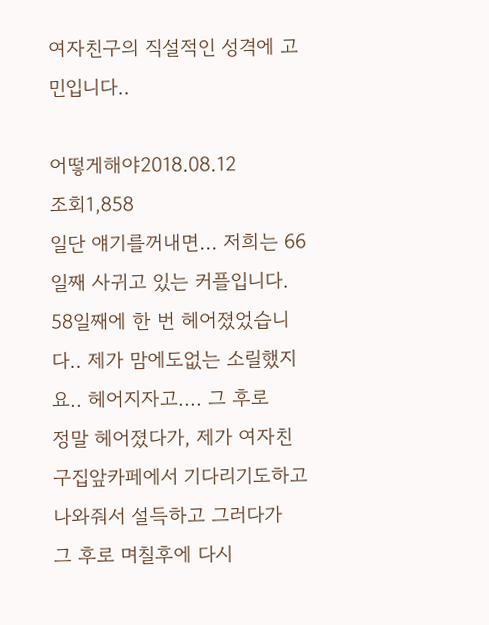여자친구의 직설적인 성격에 고민입니다..

어떻게해야2018.08.12
조회1,858
일단 얘기를꺼내면... 저희는 66일째 사귀고 있는 커플입니다.
58일째에 한 번 헤어졌었습니다.. 제가 맘에도없는 소릴했지요.. 헤어지자고.... 그 후로
정말 헤어졌다가, 제가 여자친구집앞카페에서 기다리기도하고 나와줘서 설득하고 그러다가
그 후로 며칠후에 다시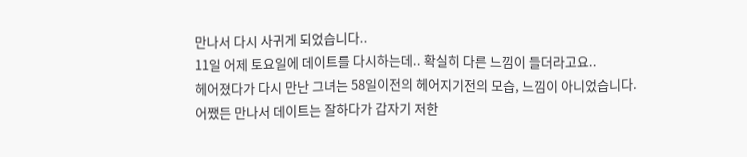만나서 다시 사귀게 되었습니다..
11일 어제 토요일에 데이트를 다시하는데.. 확실히 다른 느낌이 들더라고요..
헤어졌다가 다시 만난 그녀는 58일이전의 헤어지기전의 모습, 느낌이 아니었습니다.
어쨌든 만나서 데이트는 잘하다가 갑자기 저한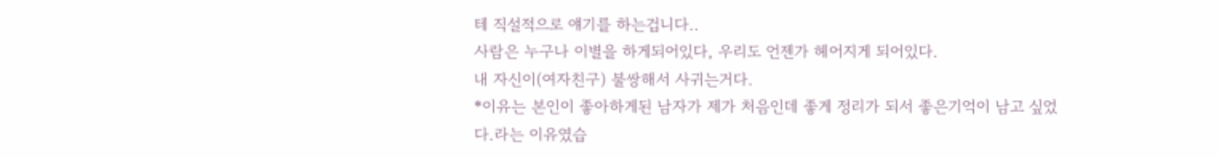테 직설적으로 얘기를 하는겁니다..
사람은 누구나 이별을 하게되어있다, 우리도 언젠가 헤어지게 되어있다.
내 자신이(여자친구) 불쌍해서 사귀는거다.
*이유는 본인이 좋아하게된 남자가 제가 처음인데 좋게 정리가 되서 좋은기억이 남고 싶었다.라는 이유였습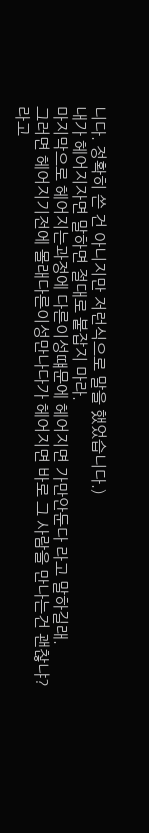니다. 정확히 쓴 건 아니지만 저런식으로 말을 했었습니다.)
내가 헤어지자면 말하면 절대로 붙잡지 마라.
마지막으로 헤어지는과정에 다른이성떄문에 헤어지면 가만안둔다 라고 말하길래.
그러면 헤어지기전에 몰래다른이성만나다가 헤어지면 바로 그 사람을 만나는건 괜찮냐?
라고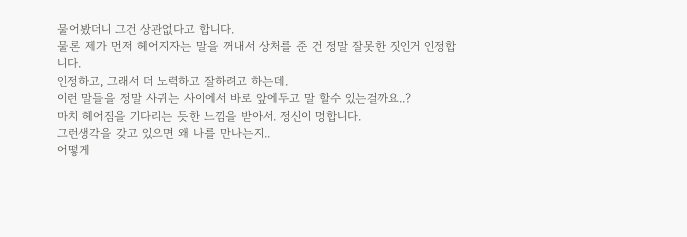물어봤더니 그건 상관없다고 합니다.
물론 제가 먼저 헤어지자는 말을 꺼내서 상처를 준 건 정말 잘못한 짓인거 인정합니다.
인정하고, 그래서 더 노력하고 잘하려고 하는데.
이런 말들을 정말 사귀는 사이에서 바로 앞에두고 말 할수 있는걸까요..?
마치 헤어짐을 기다리는 듯한 느낌을 받아서. 정신이 멍합니다.
그런생각을 갖고 있으면 왜 나를 만나는지..
어떻게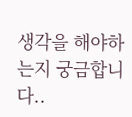생각을 해야하는지 궁금합니다..